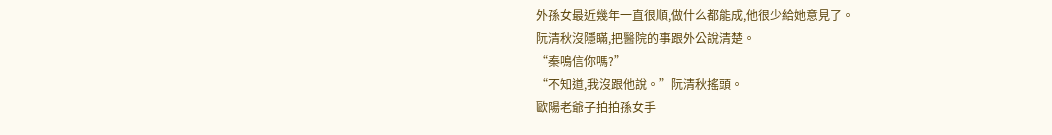外孫女最近幾年一直很順,做什么都能成,他很少給她意見了。
阮清秋沒隱瞞,把醫院的事跟外公說清楚。
“秦鳴信你嗎?”
“不知道,我沒跟他說。”阮清秋搖頭。
歐陽老爺子拍拍孫女手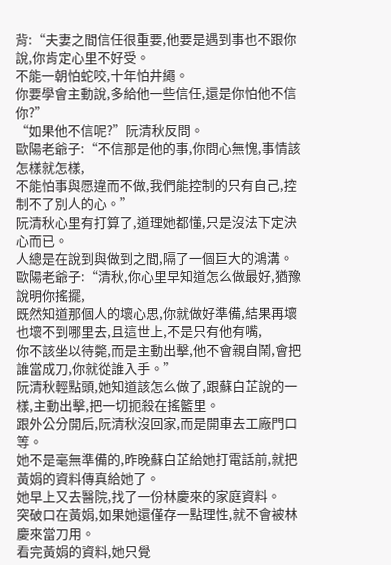背:“夫妻之間信任很重要,他要是遇到事也不跟你說,你肯定心里不好受。
不能一朝怕蛇咬,十年怕井繩。
你要學會主動說,多給他一些信任,還是你怕他不信你?”
“如果他不信呢?”阮清秋反問。
歐陽老爺子:“不信那是他的事,你問心無愧,事情該怎樣就怎樣,
不能怕事與愿違而不做,我們能控制的只有自己,控制不了別人的心。”
阮清秋心里有打算了,道理她都懂,只是沒法下定決心而已。
人總是在說到與做到之間,隔了一個巨大的鴻溝。
歐陽老爺子:“清秋,你心里早知道怎么做最好,猶豫說明你搖擺,
既然知道那個人的壞心思,你就做好準備,結果再壞也壞不到哪里去,且這世上,不是只有他有嘴,
你不該坐以待斃,而是主動出擊,他不會親自鬧,會把誰當成刀,你就從誰入手。”
阮清秋輕點頭,她知道該怎么做了,跟蘇白芷說的一樣,主動出擊,把一切扼殺在搖籃里。
跟外公分開后,阮清秋沒回家,而是開車去工廠門口等。
她不是毫無準備的,昨晚蘇白芷給她打電話前,就把黃娟的資料傳真給她了。
她早上又去醫院,找了一份林慶來的家庭資料。
突破口在黃娟,如果她還僅存一點理性,就不會被林慶來當刀用。
看完黃娟的資料,她只覺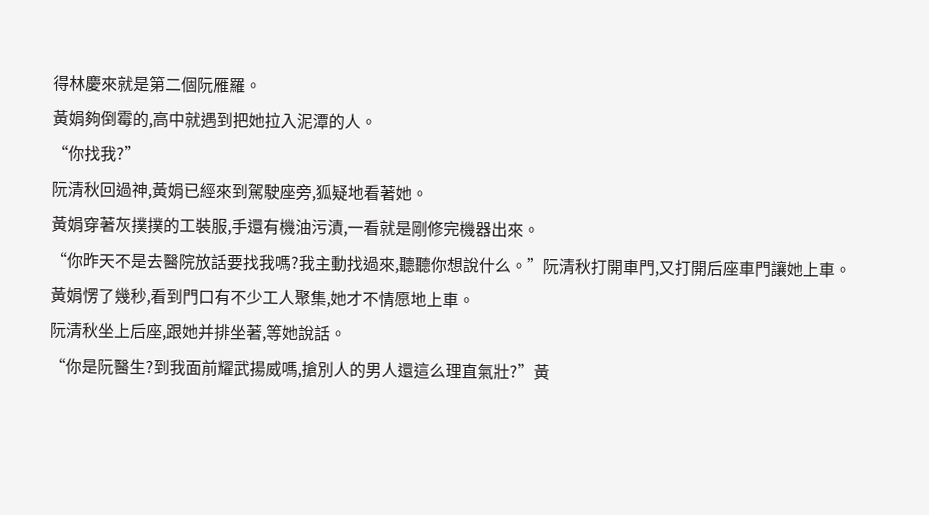得林慶來就是第二個阮雁羅。
黃娟夠倒霉的,高中就遇到把她拉入泥潭的人。
“你找我?”
阮清秋回過神,黃娟已經來到駕駛座旁,狐疑地看著她。
黃娟穿著灰撲撲的工裝服,手還有機油污漬,一看就是剛修完機器出來。
“你昨天不是去醫院放話要找我嗎?我主動找過來,聽聽你想說什么。”阮清秋打開車門,又打開后座車門讓她上車。
黃娟愣了幾秒,看到門口有不少工人聚集,她才不情愿地上車。
阮清秋坐上后座,跟她并排坐著,等她說話。
“你是阮醫生?到我面前耀武揚威嗎,搶別人的男人還這么理直氣壯?”黃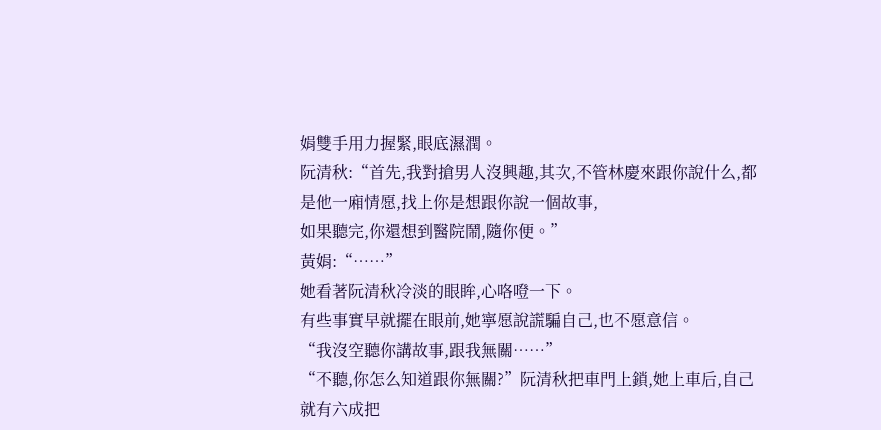娟雙手用力握緊,眼底濕潤。
阮清秋:“首先,我對搶男人沒興趣,其次,不管林慶來跟你說什么,都是他一廂情愿,找上你是想跟你說一個故事,
如果聽完,你還想到醫院鬧,隨你便。”
黃娟:“……”
她看著阮清秋冷淡的眼眸,心咯噔一下。
有些事實早就擺在眼前,她寧愿說謊騙自己,也不愿意信。
“我沒空聽你講故事,跟我無關……”
“不聽,你怎么知道跟你無關?”阮清秋把車門上鎖,她上車后,自己就有六成把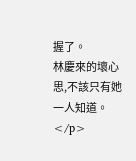握了。
林慶來的壞心思,不該只有她一人知道。</p>